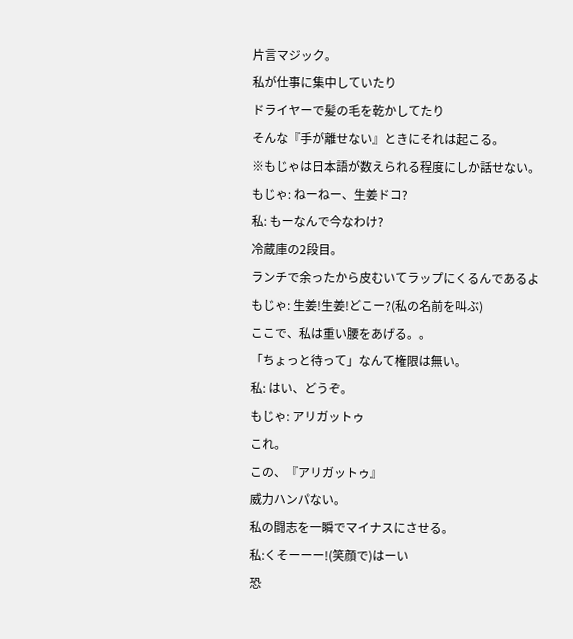片言マジック。
私が仕事に集中していたり
ドライヤーで髪の毛を乾かしてたり
そんな『手が離せない』ときにそれは起こる。
※もじゃは日本語が数えられる程度にしか話せない。
もじゃ: ねーねー、生姜ドコ?
私: もーなんで今なわけ?
冷蔵庫の2段目。
ランチで余ったから皮むいてラップにくるんであるよ
もじゃ: 生姜!生姜!どこー?(私の名前を叫ぶ)
ここで、私は重い腰をあげる。。
「ちょっと待って」なんて権限は無い。
私: はい、どうぞ。
もじゃ: アリガットゥ
これ。
この、『アリガットゥ』
威力ハンパない。
私の闘志を一瞬でマイナスにさせる。
私:くそーーー!(笑顔で)はーい
恐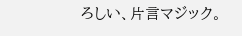ろしい、片言マジック。